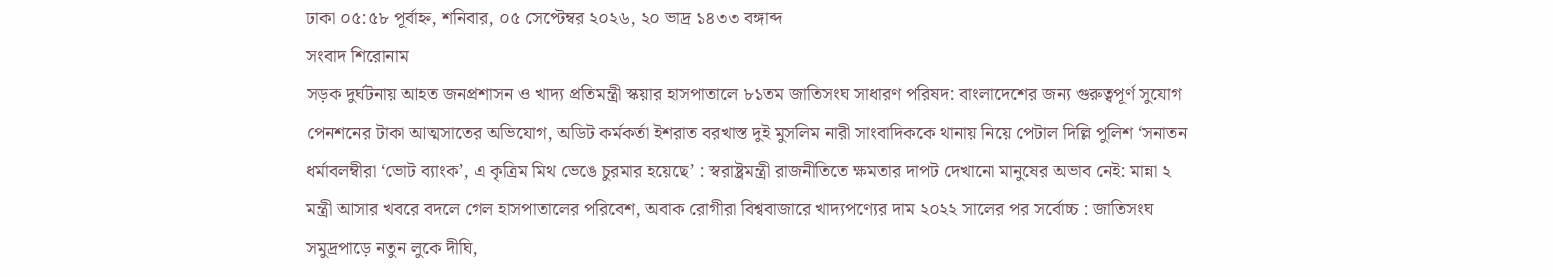ঢাকা ০৫:৫৮ পূর্বাহ্ন, শনিবার, ০৫ সেপ্টেম্বর ২০২৬, ২০ ভাদ্র ১৪৩৩ বঙ্গাব্দ
সংবাদ শিরোনাম
সড়ক দুর্ঘটনায় আহত জনপ্রশাসন ও খাদ্য প্রতিমন্ত্রী স্কয়ার হাসপাতালে ৮১তম জাতিসংঘ সাধারণ পরিষদ: বাংলাদেশের জন্য গুরুত্বপূর্ণ সুযোগ পেনশনের টাকা আত্মসাতের অভিযোগ, অডিট কর্মকর্তা ইশরাত বরখাস্ত দুই মুসলিম নারী সাংবাদিককে থানায় নিয়ে পেটাল দিল্লি পুলিশ ‘সনাতন ধর্মাবলম্বীরা ‘ভোট ব্যাংক’, এ কৃত্রিম মিথ ভেঙে চুরমার হয়েছে’ : স্বরাষ্ট্রমন্ত্রী রাজনীতিতে ক্ষমতার দাপট দেখানো মানুষের অভাব নেই: মান্না ২ মন্ত্রী আসার খবরে বদলে গেল হাসপাতালের পরিবেশ, অবাক রোগীরা বিশ্ববাজারে খাদ্যপণ্যের দাম ২০২২ সালের পর সর্বোচ্চ : জাতিসংঘ সমুদ্রপাড়ে নতুন লুকে দীঘি,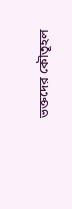ভক্তদের কৌতূহল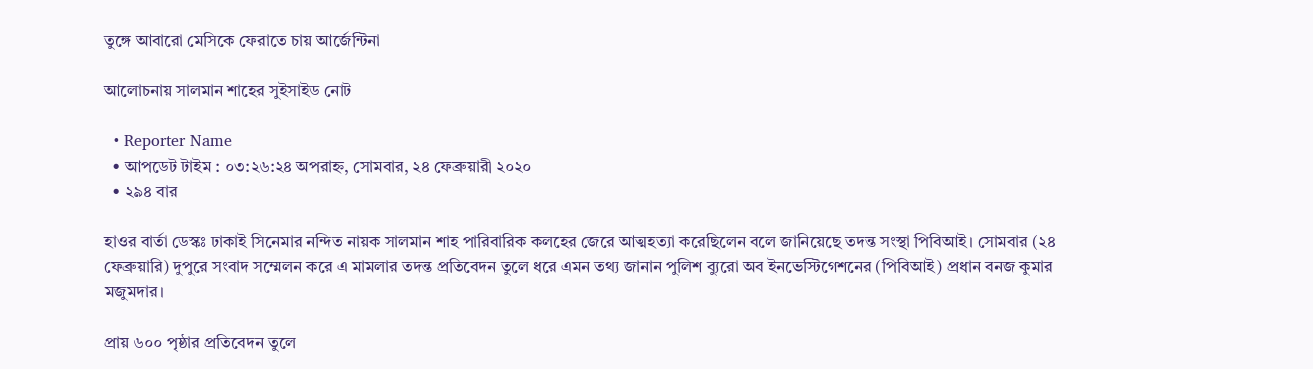তুঙ্গে আবারো মেসিকে ফেরাতে চায় আর্জেন্টিনা

আলোচনায় সালমান শাহের সুইসাইড নোট

  • Reporter Name
  • আপডেট টাইম : ০৩:২৬:২৪ অপরাহ্ন, সোমবার, ২৪ ফেব্রুয়ারী ২০২০
  • ২৯৪ বার

হাওর বার্তা ডেস্কঃ ঢাকাই সিনেমার নন্দিত নায়ক সালমান শাহ পারিবারিক কলহের জেরে আত্মহত্যা করেছিলেন বলে জানিয়েছে তদন্ত সংস্থা পিবিআই। সোমবার (২৪ ফেব্রুয়ারি) দুপুরে সংবাদ সম্মেলন করে এ মামলার তদন্ত প্রতিবেদন তুলে ধরে এমন তথ্য জানান পুলিশ ব্যুরো অব ইনভেস্টিগেশনের (পিবিআই) প্রধান বনজ কুমার মজুমদার।

প্রায় ৬০০ পৃষ্ঠার প্রতিবেদন তুলে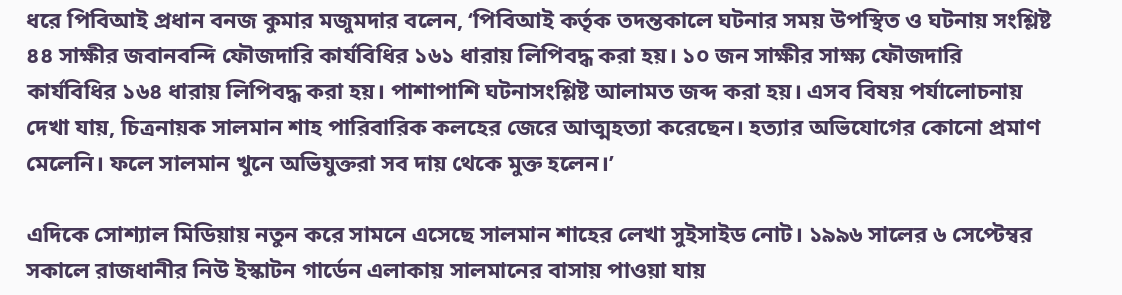ধরে পিবিআই প্রধান বনজ কুমার মজুমদার বলেন, ‘পিবিআই কর্তৃক তদন্তকালে ঘটনার সময় উপস্থিত ও ঘটনায় সংশ্লিষ্ট ৪৪ সাক্ষীর জবানবন্দি ফৌজদারি কার্যবিধির ১৬১ ধারায় লিপিবদ্ধ করা হয়। ১০ জন সাক্ষীর সাক্ষ্য ফৌজদারি কার্যবিধির ১৬৪ ধারায় লিপিবদ্ধ করা হয়। পাশাপাশি ঘটনাসংশ্লিষ্ট আলামত জব্দ করা হয়। এসব বিষয় পর্যালোচনায় দেখা যায়, চিত্রনায়ক সালমান শাহ পারিবারিক কলহের জেরে আত্মহত্যা করেছেন। হত্যার অভিযোগের কোনো প্রমাণ মেলেনি। ফলে সালমান খুনে অভিযুক্তরা সব দায় থেকে মুক্ত হলেন।’

এদিকে সোশ্যাল মিডিয়ায় নতুন করে সামনে এসেছে সালমান শাহের লেখা সুইসাইড নোট। ১৯৯৬ সালের ৬ সেপ্টেম্বর সকালে রাজধানীর নিউ ইস্কাটন গার্ডেন এলাকায় সালমানের বাসায় পাওয়া যায়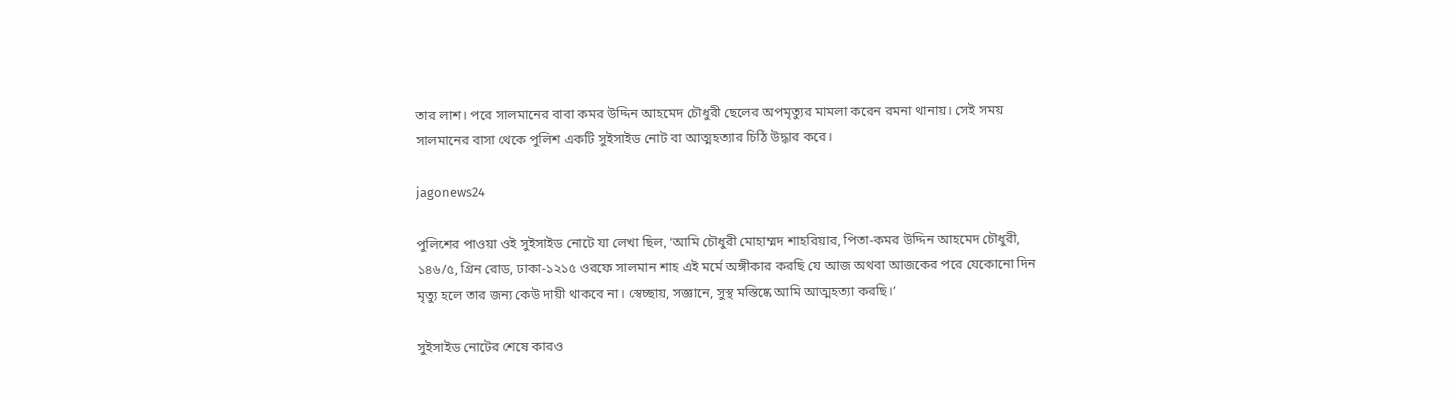তার লাশ। পরে সালমানের বাবা কমর উদ্দিন আহমেদ চৌধুরী ছেলের অপমৃত্যুর মামলা করেন রমনা থানায়। সেই সময় সালমানের বাসা থেকে পুলিশ একটি সুইসাইড নোট বা আত্মহত্যার চিঠি উদ্ধার করে।

jagonews24

পুলিশের পাওয়া ওই সুইসাইড নোটে যা লেখা ছিল, ‘আমি চৌধুরী মোহাম্মদ শাহরিয়ার, পিতা-কমর উদ্দিন আহমেদ চৌধুরী, ১৪৬/৫, গ্রিন রোড, ঢাকা-১২১৫ ওরফে সালমান শাহ এই মর্মে অঙ্গীকার করছি যে আজ অথবা আজকের পরে যেকোনো দিন মৃত্যু হলে তার জন্য কেউ দায়ী থাকবে না। স্বেচ্ছায়, সজ্ঞানে, সুস্থ মস্তিষ্কে আমি আত্মহত্যা করছি।’

সুইসাইড নোটের শেষে কারও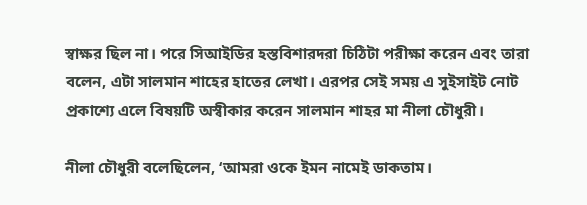স্বাক্ষর ছিল না। পরে সিআইডির হস্তবিশারদরা চিঠিটা পরীক্ষা করেন এবং তারা বলেন, এটা সালমান শাহের হাতের লেখা। এরপর সেই সময় এ সুইসাইট নোট প্রকাশ্যে এলে বিষয়টি অস্বীকার করেন সালমান শাহর মা নীলা চৌধুরী।

নীলা চৌধুরী বলেছিলেন, ‘আমরা ওকে ইমন নামেই ডাকতাম।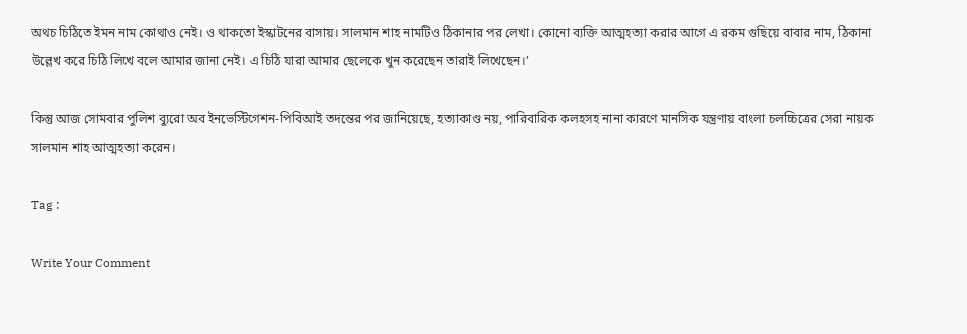অথচ চিঠিতে ইমন নাম কোথাও নেই। ও থাকতো ইস্কাটনের বাসায়। সালমান শাহ নামটিও ঠিকানার পর লেখা। কোনো ব্যক্তি আত্মহত্যা করার আগে এ রকম গুছিয়ে বাবার নাম, ঠিকানা উল্লেখ করে চিঠি লিখে বলে আমার জানা নেই। এ চিঠি যারা আমার ছেলেকে খুন করেছেন তারাই লিখেছেন।’

কিন্তু আজ সোমবার পুলিশ ব্যুরো অব ইনভেস্টিগেশন-পিবিআই তদন্তের পর জানিয়েছে, হত্যাকাণ্ড নয়, পারিবারিক কলহসহ নানা কারণে মানসিক যন্ত্রণায় বাংলা চলচ্চিত্রের সেরা নায়ক সালমান শাহ আত্মহত্যা করেন।

Tag :

Write Your Comment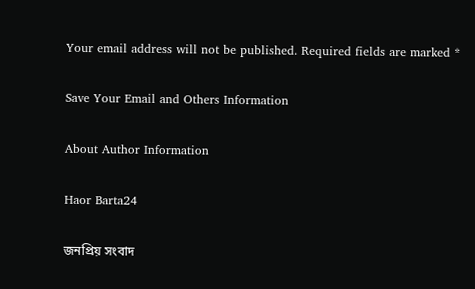Your email address will not be published. Required fields are marked *

Save Your Email and Others Information

About Author Information

Haor Barta24

জনপ্রিয় সংবাদ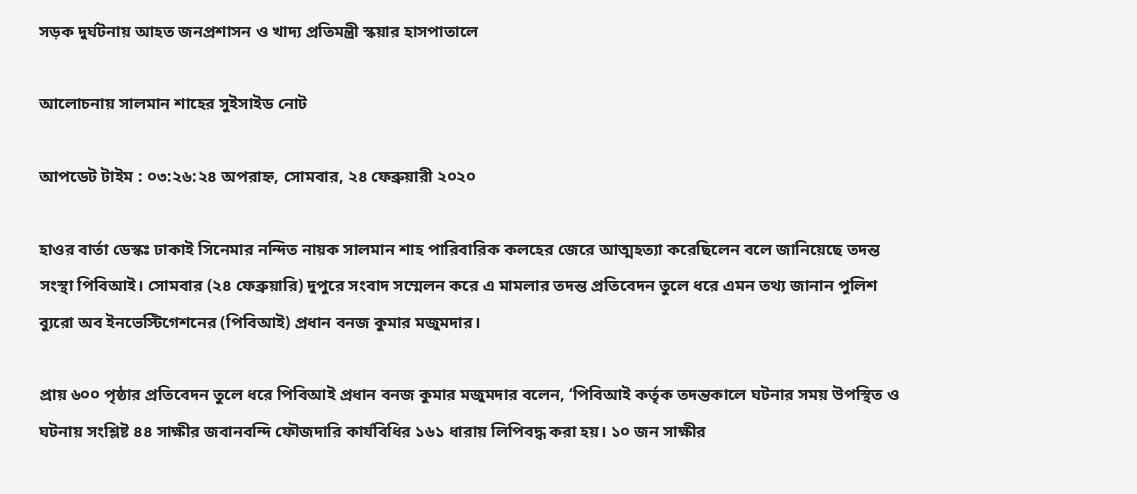সড়ক দুর্ঘটনায় আহত জনপ্রশাসন ও খাদ্য প্রতিমন্ত্রী স্কয়ার হাসপাতালে

আলোচনায় সালমান শাহের সুইসাইড নোট

আপডেট টাইম : ০৩:২৬:২৪ অপরাহ্ন, সোমবার, ২৪ ফেব্রুয়ারী ২০২০

হাওর বার্তা ডেস্কঃ ঢাকাই সিনেমার নন্দিত নায়ক সালমান শাহ পারিবারিক কলহের জেরে আত্মহত্যা করেছিলেন বলে জানিয়েছে তদন্ত সংস্থা পিবিআই। সোমবার (২৪ ফেব্রুয়ারি) দুপুরে সংবাদ সম্মেলন করে এ মামলার তদন্ত প্রতিবেদন তুলে ধরে এমন তথ্য জানান পুলিশ ব্যুরো অব ইনভেস্টিগেশনের (পিবিআই) প্রধান বনজ কুমার মজুমদার।

প্রায় ৬০০ পৃষ্ঠার প্রতিবেদন তুলে ধরে পিবিআই প্রধান বনজ কুমার মজুমদার বলেন, ‘পিবিআই কর্তৃক তদন্তকালে ঘটনার সময় উপস্থিত ও ঘটনায় সংশ্লিষ্ট ৪৪ সাক্ষীর জবানবন্দি ফৌজদারি কার্যবিধির ১৬১ ধারায় লিপিবদ্ধ করা হয়। ১০ জন সাক্ষীর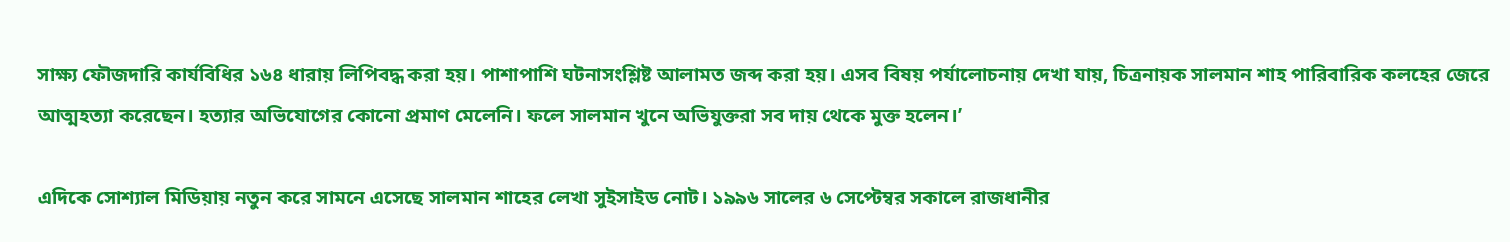সাক্ষ্য ফৌজদারি কার্যবিধির ১৬৪ ধারায় লিপিবদ্ধ করা হয়। পাশাপাশি ঘটনাসংশ্লিষ্ট আলামত জব্দ করা হয়। এসব বিষয় পর্যালোচনায় দেখা যায়, চিত্রনায়ক সালমান শাহ পারিবারিক কলহের জেরে আত্মহত্যা করেছেন। হত্যার অভিযোগের কোনো প্রমাণ মেলেনি। ফলে সালমান খুনে অভিযুক্তরা সব দায় থেকে মুক্ত হলেন।’

এদিকে সোশ্যাল মিডিয়ায় নতুন করে সামনে এসেছে সালমান শাহের লেখা সুইসাইড নোট। ১৯৯৬ সালের ৬ সেপ্টেম্বর সকালে রাজধানীর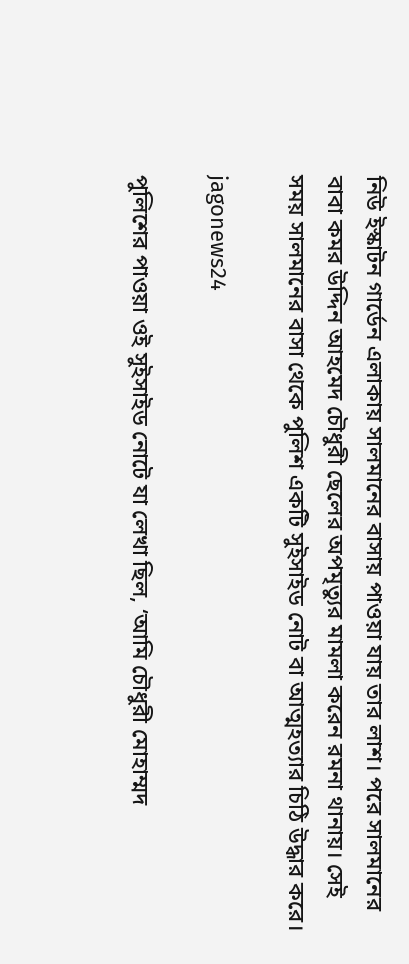নিউ ইস্কাটন গার্ডেন এলাকায় সালমানের বাসায় পাওয়া যায় তার লাশ। পরে সালমানের বাবা কমর উদ্দিন আহমেদ চৌধুরী ছেলের অপমৃত্যুর মামলা করেন রমনা থানায়। সেই সময় সালমানের বাসা থেকে পুলিশ একটি সুইসাইড নোট বা আত্মহত্যার চিঠি উদ্ধার করে।

jagonews24

পুলিশের পাওয়া ওই সুইসাইড নোটে যা লেখা ছিল, ‘আমি চৌধুরী মোহাম্মদ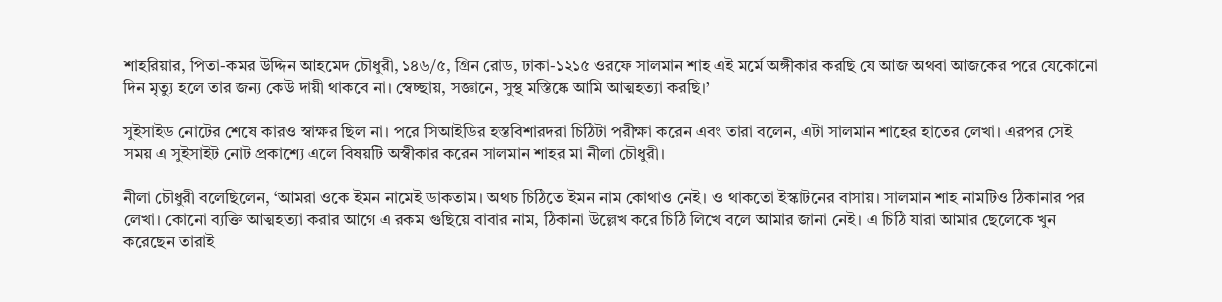শাহরিয়ার, পিতা-কমর উদ্দিন আহমেদ চৌধুরী, ১৪৬/৫, গ্রিন রোড, ঢাকা-১২১৫ ওরফে সালমান শাহ এই মর্মে অঙ্গীকার করছি যে আজ অথবা আজকের পরে যেকোনো দিন মৃত্যু হলে তার জন্য কেউ দায়ী থাকবে না। স্বেচ্ছায়, সজ্ঞানে, সুস্থ মস্তিষ্কে আমি আত্মহত্যা করছি।’

সুইসাইড নোটের শেষে কারও স্বাক্ষর ছিল না। পরে সিআইডির হস্তবিশারদরা চিঠিটা পরীক্ষা করেন এবং তারা বলেন, এটা সালমান শাহের হাতের লেখা। এরপর সেই সময় এ সুইসাইট নোট প্রকাশ্যে এলে বিষয়টি অস্বীকার করেন সালমান শাহর মা নীলা চৌধুরী।

নীলা চৌধুরী বলেছিলেন, ‘আমরা ওকে ইমন নামেই ডাকতাম। অথচ চিঠিতে ইমন নাম কোথাও নেই। ও থাকতো ইস্কাটনের বাসায়। সালমান শাহ নামটিও ঠিকানার পর লেখা। কোনো ব্যক্তি আত্মহত্যা করার আগে এ রকম গুছিয়ে বাবার নাম, ঠিকানা উল্লেখ করে চিঠি লিখে বলে আমার জানা নেই। এ চিঠি যারা আমার ছেলেকে খুন করেছেন তারাই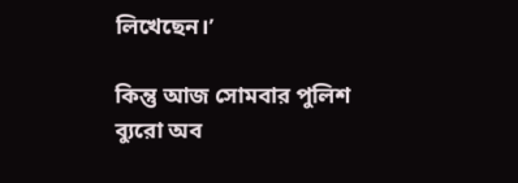লিখেছেন।’

কিন্তু আজ সোমবার পুলিশ ব্যুরো অব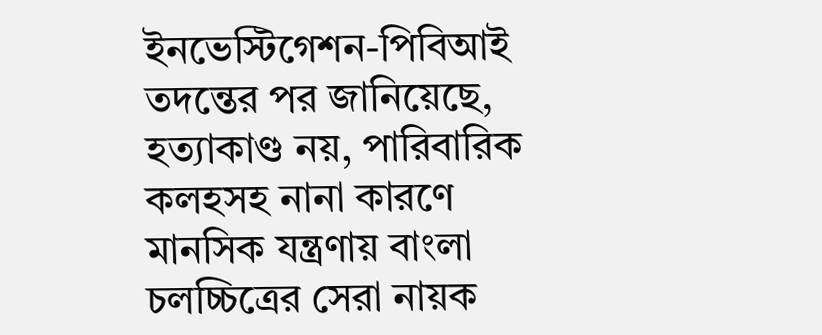ইনভেস্টিগেশন-পিবিআই তদন্তের পর জানিয়েছে, হত্যাকাণ্ড নয়, পারিবারিক কলহসহ নানা কারণে মানসিক যন্ত্রণায় বাংলা চলচ্চিত্রের সেরা নায়ক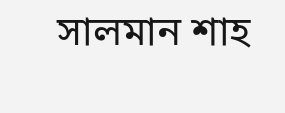সালমান শাহ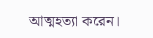আত্মহত্যা করেন।